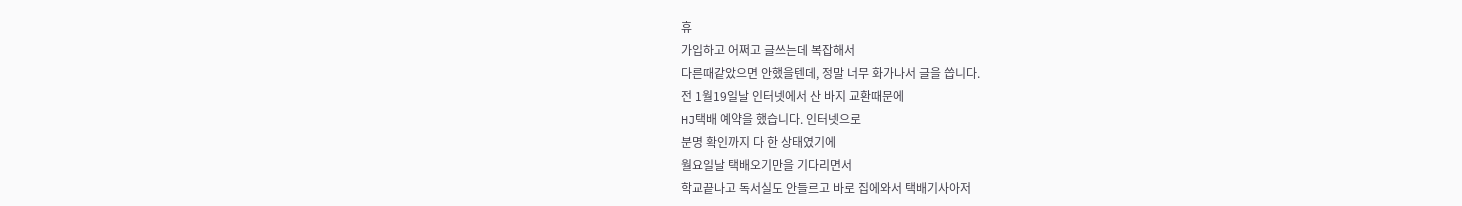휴
가입하고 어쩌고 글쓰는데 복잡해서
다른때같았으면 안했을텐데, 정말 너무 화가나서 글을 씁니다.
전 1월19일날 인터넷에서 산 바지 교환때문에
HJ택배 예약을 했습니다. 인터넷으로
분명 확인까지 다 한 상태였기에
월요일날 택배오기만을 기다리면서
학교끝나고 독서실도 안들르고 바로 집에와서 택배기사아저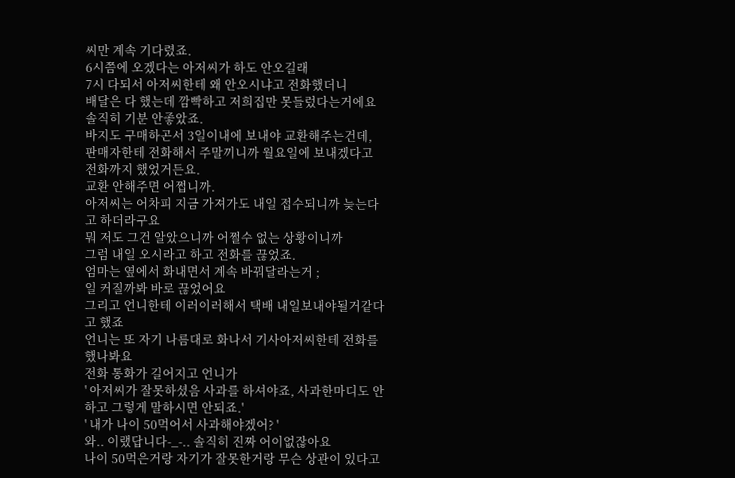씨만 계속 기다렸죠.
6시쯤에 오겠다는 아저씨가 하도 안오길래
7시 다되서 아저씨한테 왜 안오시냐고 전화했더니
배달은 다 했는데 깜빡하고 저희집만 못들렀다는거에요
솔직히 기분 안좋았죠.
바지도 구매하곤서 3일이내에 보내야 교환해주는건데,
판매자한테 전화해서 주말끼니까 월요일에 보내겠다고 전화까지 했었거든요.
교환 안해주면 어쩝니까.
아저씨는 어차피 지금 가져가도 내일 접수되니까 늦는다고 하더라구요
뭐 저도 그건 알았으니까 어쩔수 없는 상황이니까
그럼 내일 오시라고 하고 전화를 끊었죠.
엄마는 옆에서 화내면서 계속 바꿔달라는거 ;
일 커질까봐 바로 끊었어요
그리고 언니한테 이러이러해서 택배 내일보내야될거같다고 했죠
언니는 또 자기 나름대로 화나서 기사아저씨한테 전화를 했나봐요
전화 통화가 길어지고 언니가
' 아저씨가 잘못하셨음 사과를 하셔야죠, 사과한마디도 안하고 그렇게 말하시면 안되죠.'
' 내가 나이 50먹어서 사과해야겠어? '
와.. 이랬답니다-_-.. 솔직히 진짜 어이없잖아요
나이 50먹은거랑 자기가 잘못한거랑 무슨 상관이 있다고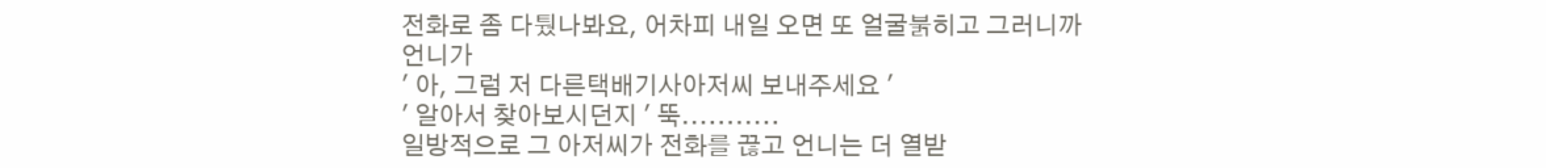전화로 좀 다퉜나봐요, 어차피 내일 오면 또 얼굴붉히고 그러니까
언니가
' 아, 그럼 저 다른택배기사아저씨 보내주세요 '
' 알아서 찾아보시던지 ' 뚝...........
일방적으로 그 아저씨가 전화를 끊고 언니는 더 열받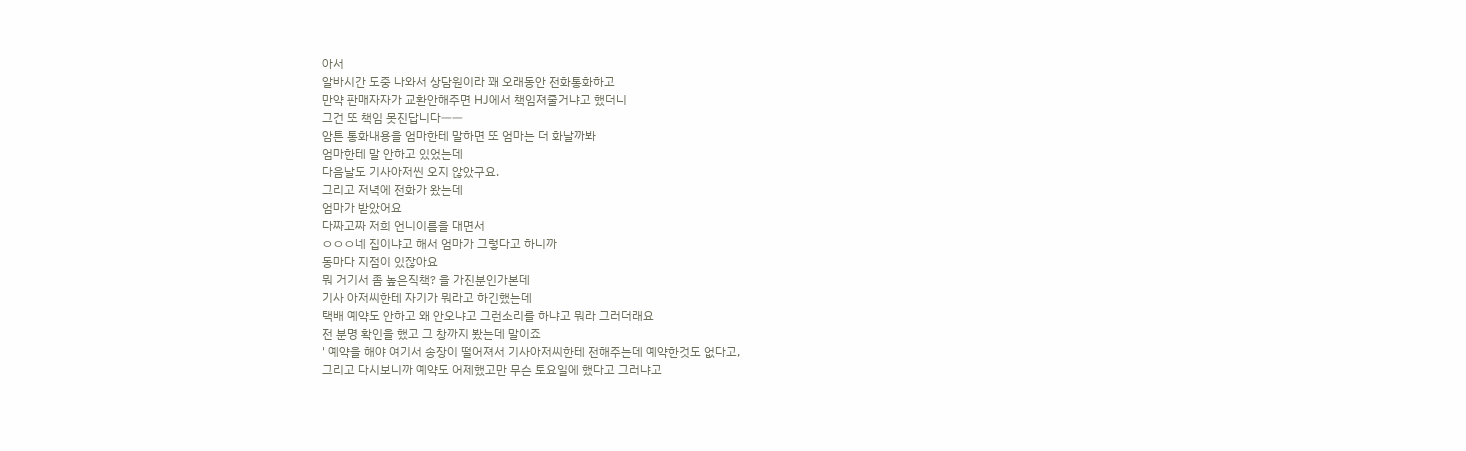아서
알바시간 도중 나와서 상담원이라 꽤 오래동안 전화통화하고
만약 판매자자가 교환안해주면 HJ에서 책임져줄거냐고 했더니
그건 또 책임 못진답니다ㅡㅡ
암튼 통화내용을 엄마한테 말하면 또 엄마는 더 화날까봐
엄마한테 말 안하고 있었는데
다음날도 기사아저씬 오지 않았구요.
그리고 저녁에 전화가 왔는데
엄마가 받았어요
다짜고짜 저희 언니이름을 대면서
ㅇㅇㅇ네 집이냐고 해서 엄마가 그렇다고 하니까
동마다 지점이 있잖아요
뭐 거기서 좀 높은직책? 을 가진분인가본데
기사 아저씨한테 자기가 뭐라고 하긴했는데
택배 예약도 안하고 왜 안오냐고 그런소리를 하냐고 뭐라 그러더래요
전 분명 확인을 했고 그 창까지 봤는데 말이죠
' 예약을 해야 여기서 송장이 떨어져서 기사아저씨한테 전해주는데 예약한것도 없다고,
그리고 다시보니까 예약도 어제했고만 무슨 토요일에 했다고 그러냐고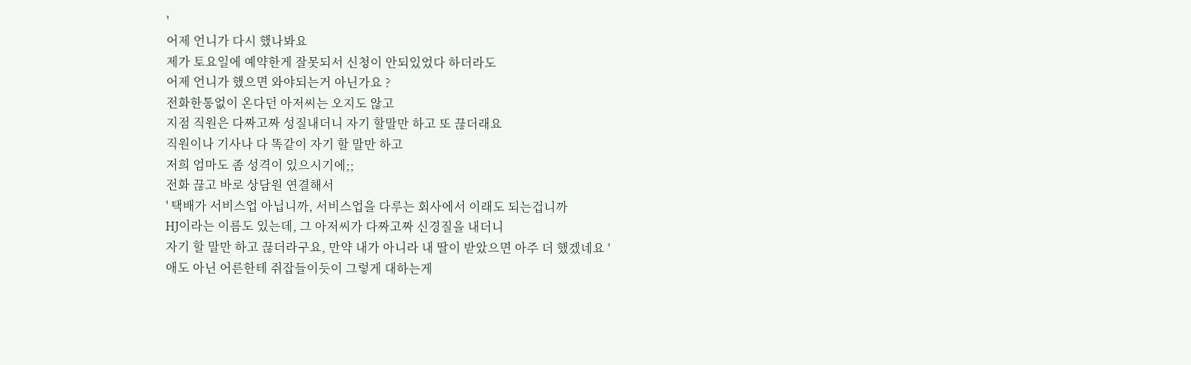'
어제 언니가 다시 했나봐요
제가 토요일에 예약한게 잘못되서 신청이 안되있었다 하더라도
어제 언니가 했으면 와야되는거 아닌가요 ?
전화한통없이 온다던 아저씨는 오지도 않고
지점 직원은 다짜고짜 성질내더니 자기 할말만 하고 또 끊더래요
직원이나 기사나 다 똑같이 자기 할 말만 하고
저희 엄마도 좀 성격이 있으시기에;;
전화 끊고 바로 상담원 연결해서
' 택배가 서비스업 아닙니까, 서비스업을 다루는 회사에서 이래도 되는겁니까
HJ이라는 이름도 있는데, 그 아저씨가 다짜고짜 신경질을 내더니
자기 할 말만 하고 끊더라구요, 만약 내가 아니라 내 딸이 받았으면 아주 더 했겠네요 '
애도 아닌 어른한테 쥐잡들이듯이 그렇게 대하는게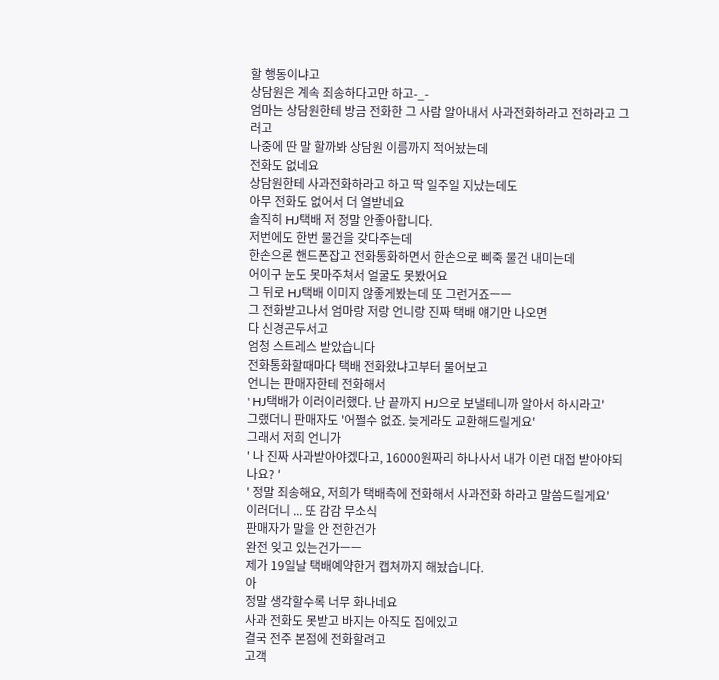할 행동이냐고
상담원은 계속 죄송하다고만 하고-_-
엄마는 상담원한테 방금 전화한 그 사람 알아내서 사과전화하라고 전하라고 그러고
나중에 딴 말 할까봐 상담원 이름까지 적어놨는데
전화도 없네요
상담원한테 사과전화하라고 하고 딱 일주일 지났는데도
아무 전화도 없어서 더 열받네요
솔직히 HJ택배 저 정말 안좋아합니다.
저번에도 한번 물건을 갖다주는데
한손으론 핸드폰잡고 전화통화하면서 한손으로 삐죽 물건 내미는데
어이구 눈도 못마주쳐서 얼굴도 못봤어요
그 뒤로 HJ택배 이미지 않좋게봤는데 또 그런거죠ㅡㅡ
그 전화받고나서 엄마랑 저랑 언니랑 진짜 택배 얘기만 나오면
다 신경곤두서고
엄청 스트레스 받았습니다
전화통화할때마다 택배 전화왔냐고부터 물어보고
언니는 판매자한테 전화해서
' HJ택배가 이러이러했다. 난 끝까지 HJ으로 보낼테니까 알아서 하시라고'
그랬더니 판매자도 '어쩔수 없죠. 늦게라도 교환해드릴게요'
그래서 저희 언니가
' 나 진짜 사과받아야겠다고, 16000원짜리 하나사서 내가 이런 대접 받아야되나요? '
' 정말 죄송해요, 저희가 택배측에 전화해서 사과전화 하라고 말씀드릴게요'
이러더니 ... 또 감감 무소식
판매자가 말을 안 전한건가
완전 잊고 있는건가ㅡㅡ
제가 19일날 택배예약한거 캡쳐까지 해놨습니다.
아
정말 생각할수록 너무 화나네요
사과 전화도 못받고 바지는 아직도 집에있고
결국 전주 본점에 전화할려고
고객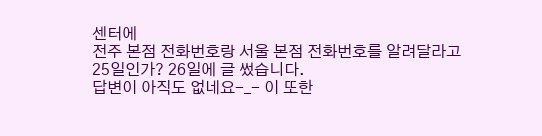센터에
전주 본점 전화번호랑 서울 본점 전화번호를 알려달라고
25일인가? 26일에 글 썼습니다.
답변이 아직도 없네요-_- 이 또한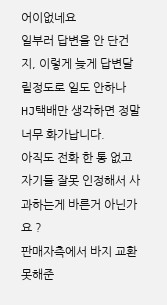어이없네요
일부러 답변을 안 단건지, 이렇게 늦게 답변달릴정도로 일도 안하나
HJ택배만 생각하면 정말 너무 화가납니다.
아직도 전화 한 통 없고
자기들 잘못 인정해서 사과하는게 바른거 아닌가요 ?
판매자측에서 바지 교환못해준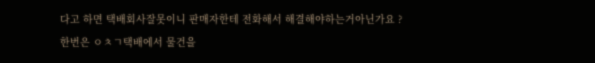다고 하면 택배회사잘못이니 판매자한테 전화해서 해결해야하는거아닌가요 ?
한번은 ㅇㅊㄱ택배에서 물건을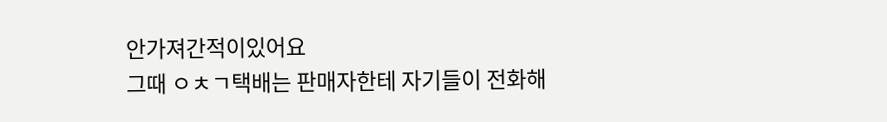안가져간적이있어요
그때 ㅇㅊㄱ택배는 판매자한테 자기들이 전화해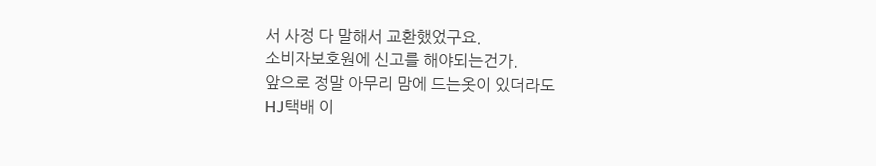서 사정 다 말해서 교환했었구요.
소비자보호원에 신고를 해야되는건가.
앞으로 정말 아무리 맘에 드는옷이 있더라도
HJ택배 이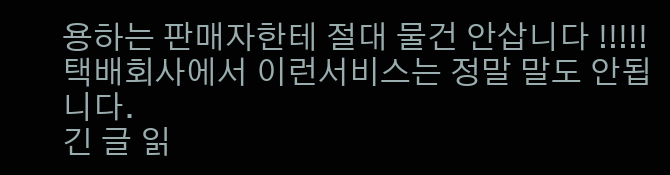용하는 판매자한테 절대 물건 안삽니다 !!!!!
택배회사에서 이런서비스는 정말 말도 안됩니다.
긴 글 읽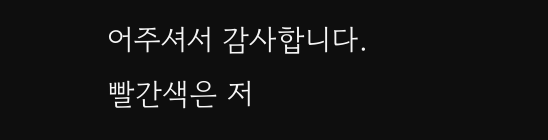어주셔서 감사합니다.
빨간색은 저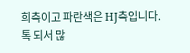희측이고 파란색은 HJ측입니다.
톡 되서 많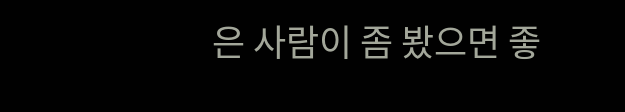은 사람이 좀 봤으면 좋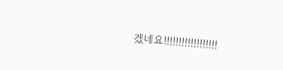겠네요!!!!!!!!!!!!!!!!!!